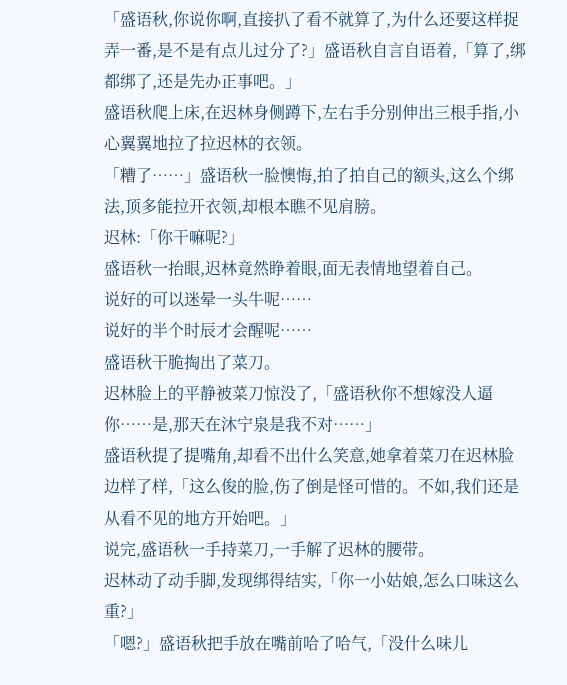「盛语秋,你说你啊,直接扒了看不就算了,为什么还要这样捉弄一番,是不是有点儿过分了?」盛语秋自言自语着,「算了,绑都绑了,还是先办正事吧。」
盛语秋爬上床,在迟林身侧蹲下,左右手分别伸出三根手指,小心翼翼地拉了拉迟林的衣领。
「糟了……」盛语秋一脸懊悔,拍了拍自己的额头,这么个绑法,顶多能拉开衣领,却根本瞧不见肩膀。
迟林:「你干嘛呢?」
盛语秋一抬眼,迟林竟然睁着眼,面无表情地望着自己。
说好的可以迷晕一头牛呢……
说好的半个时辰才会醒呢……
盛语秋干脆掏出了菜刀。
迟林脸上的平静被菜刀惊没了,「盛语秋你不想嫁没人逼你……是,那天在沐宁泉是我不对……」
盛语秋提了提嘴角,却看不出什么笑意,她拿着菜刀在迟林脸边样了样,「这么俊的脸,伤了倒是怪可惜的。不如,我们还是从看不见的地方开始吧。」
说完,盛语秋一手持菜刀,一手解了迟林的腰带。
迟林动了动手脚,发现绑得结实,「你一小姑娘,怎么口味这么重?」
「嗯?」盛语秋把手放在嘴前哈了哈气,「没什么味儿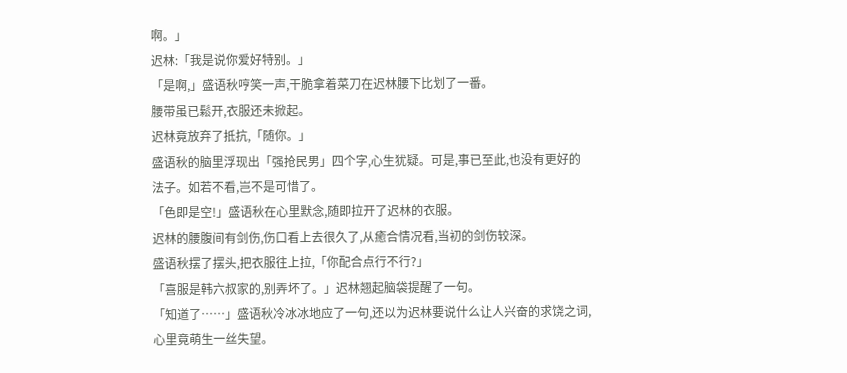啊。」
迟林:「我是说你爱好特别。」
「是啊,」盛语秋哼笑一声,干脆拿着菜刀在迟林腰下比划了一番。
腰带虽已鬆开,衣服还未掀起。
迟林竟放弃了抵抗,「随你。」
盛语秋的脑里浮现出「强抢民男」四个字,心生犹疑。可是,事已至此,也没有更好的法子。如若不看,岂不是可惜了。
「色即是空!」盛语秋在心里默念,随即拉开了迟林的衣服。
迟林的腰腹间有剑伤,伤口看上去很久了,从癒合情况看,当初的剑伤较深。
盛语秋摆了摆头,把衣服往上拉,「你配合点行不行?」
「喜服是韩六叔家的,别弄坏了。」迟林翘起脑袋提醒了一句。
「知道了……」盛语秋冷冰冰地应了一句,还以为迟林要说什么让人兴奋的求饶之词,心里竟萌生一丝失望。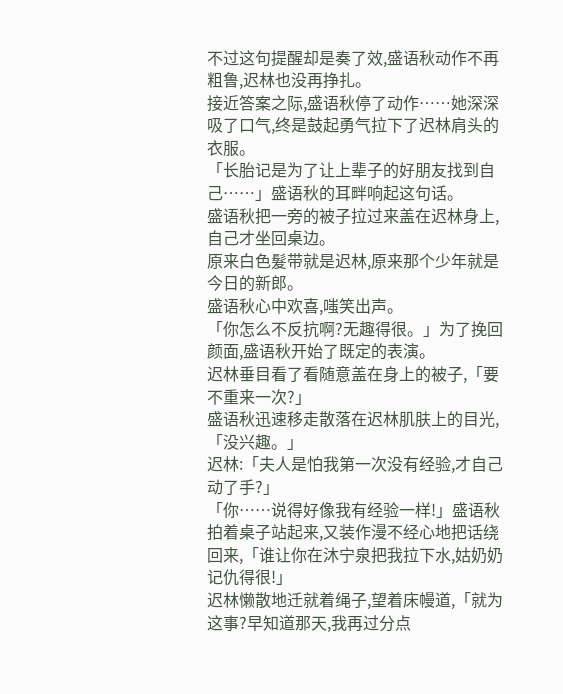不过这句提醒却是奏了效,盛语秋动作不再粗鲁,迟林也没再挣扎。
接近答案之际,盛语秋停了动作……她深深吸了口气,终是鼓起勇气拉下了迟林肩头的衣服。
「长胎记是为了让上辈子的好朋友找到自己……」盛语秋的耳畔响起这句话。
盛语秋把一旁的被子拉过来盖在迟林身上,自己才坐回桌边。
原来白色髮带就是迟林,原来那个少年就是今日的新郎。
盛语秋心中欢喜,嗤笑出声。
「你怎么不反抗啊?无趣得很。」为了挽回颜面,盛语秋开始了既定的表演。
迟林垂目看了看随意盖在身上的被子,「要不重来一次?」
盛语秋迅速移走散落在迟林肌肤上的目光,「没兴趣。」
迟林:「夫人是怕我第一次没有经验,才自己动了手?」
「你……说得好像我有经验一样!」盛语秋拍着桌子站起来,又装作漫不经心地把话绕回来,「谁让你在沐宁泉把我拉下水,姑奶奶记仇得很!」
迟林懒散地迁就着绳子,望着床幔道,「就为这事?早知道那天,我再过分点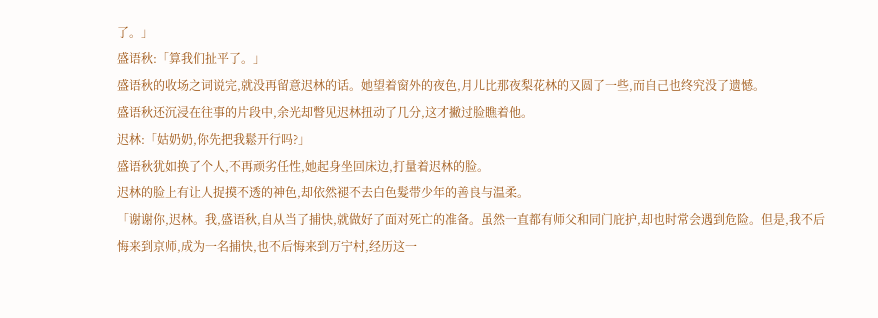了。」
盛语秋:「算我们扯平了。」
盛语秋的收场之词说完,就没再留意迟林的话。她望着窗外的夜色,月儿比那夜梨花林的又圆了一些,而自己也终究没了遗憾。
盛语秋还沉浸在往事的片段中,余光却瞥见迟林扭动了几分,这才撇过脸瞧着他。
迟林:「姑奶奶,你先把我鬆开行吗?」
盛语秋犹如换了个人,不再顽劣任性,她起身坐回床边,打量着迟林的脸。
迟林的脸上有让人捉摸不透的神色,却依然褪不去白色髮带少年的善良与温柔。
「谢谢你,迟林。我,盛语秋,自从当了捕快,就做好了面对死亡的准备。虽然一直都有师父和同门庇护,却也时常会遇到危险。但是,我不后悔来到京师,成为一名捕快,也不后悔来到万宁村,经历这一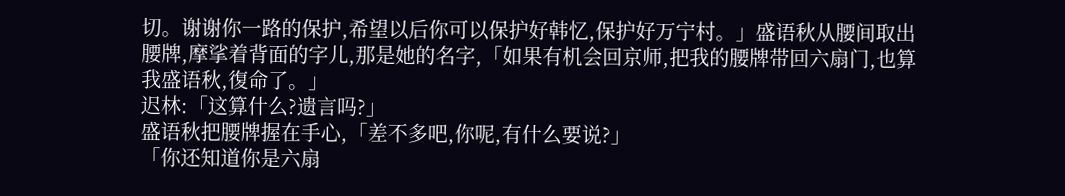切。谢谢你一路的保护,希望以后你可以保护好韩忆,保护好万宁村。」盛语秋从腰间取出腰牌,摩挲着背面的字儿,那是她的名字,「如果有机会回京师,把我的腰牌带回六扇门,也算我盛语秋,復命了。」
迟林:「这算什么?遗言吗?」
盛语秋把腰牌握在手心,「差不多吧,你呢,有什么要说?」
「你还知道你是六扇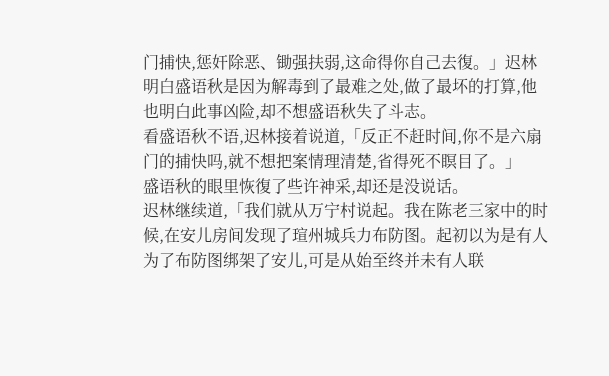门捕快,惩奸除恶、锄强扶弱,这命得你自己去復。」迟林明白盛语秋是因为解毒到了最难之处,做了最坏的打算,他也明白此事凶险,却不想盛语秋失了斗志。
看盛语秋不语,迟林接着说道,「反正不赶时间,你不是六扇门的捕快吗,就不想把案情理清楚,省得死不瞑目了。」
盛语秋的眼里恢復了些许神采,却还是没说话。
迟林继续道,「我们就从万宁村说起。我在陈老三家中的时候,在安儿房间发现了瑄州城兵力布防图。起初以为是有人为了布防图绑架了安儿,可是从始至终并未有人联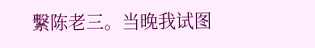繫陈老三。当晚我试图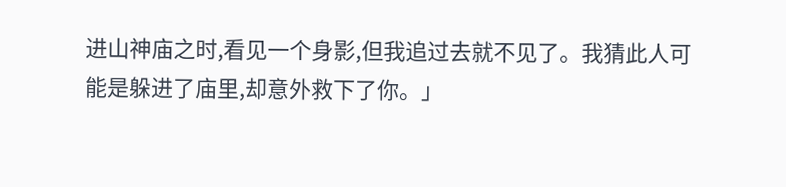进山神庙之时,看见一个身影,但我追过去就不见了。我猜此人可能是躲进了庙里,却意外救下了你。」